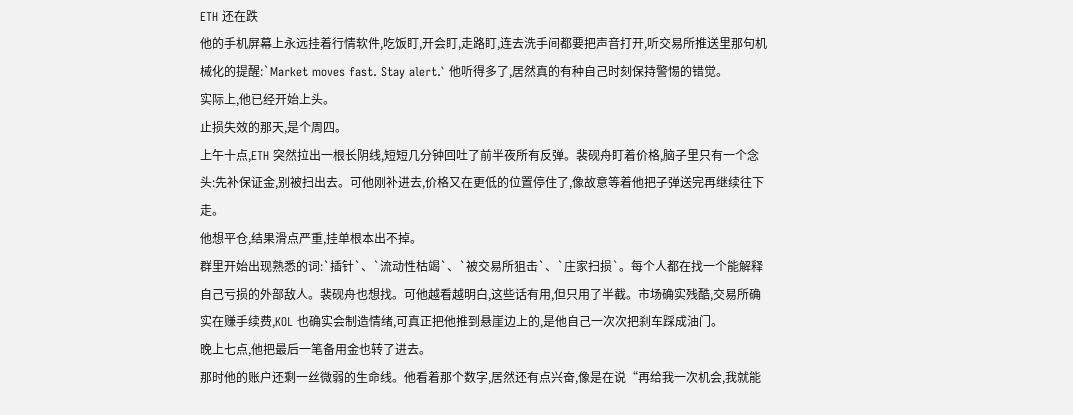ETH 还在跌
他的手机屏幕上永远挂着行情软件,吃饭盯,开会盯,走路盯,连去洗手间都要把声音打开,听交易所推送里那句机械化的提醒:`Market moves fast. Stay alert.` 他听得多了,居然真的有种自己时刻保持警惕的错觉。
实际上,他已经开始上头。
止损失效的那天,是个周四。
上午十点,ETH 突然拉出一根长阴线,短短几分钟回吐了前半夜所有反弹。裴砚舟盯着价格,脑子里只有一个念头:先补保证金,别被扫出去。可他刚补进去,价格又在更低的位置停住了,像故意等着他把子弹送完再继续往下走。
他想平仓,结果滑点严重,挂单根本出不掉。
群里开始出现熟悉的词:`插针`、`流动性枯竭`、`被交易所狙击`、`庄家扫损`。每个人都在找一个能解释自己亏损的外部敌人。裴砚舟也想找。可他越看越明白,这些话有用,但只用了半截。市场确实残酷,交易所确实在赚手续费,KOL 也确实会制造情绪,可真正把他推到悬崖边上的,是他自己一次次把刹车踩成油门。
晚上七点,他把最后一笔备用金也转了进去。
那时他的账户还剩一丝微弱的生命线。他看着那个数字,居然还有点兴奋,像是在说“再给我一次机会,我就能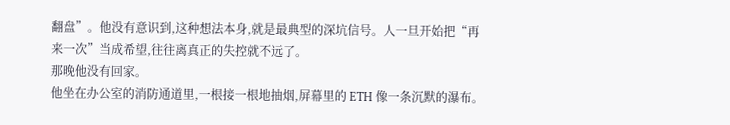翻盘”。他没有意识到,这种想法本身,就是最典型的深坑信号。人一旦开始把“再来一次”当成希望,往往离真正的失控就不远了。
那晚他没有回家。
他坐在办公室的消防通道里,一根接一根地抽烟,屏幕里的 ETH 像一条沉默的瀑布。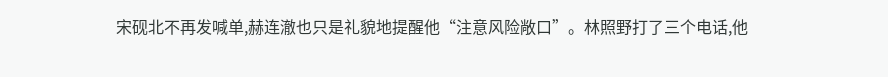宋砚北不再发喊单,赫连澈也只是礼貌地提醒他“注意风险敞口”。林照野打了三个电话,他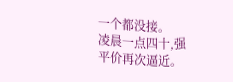一个都没接。
凌晨一点四十,强平价再次逼近。